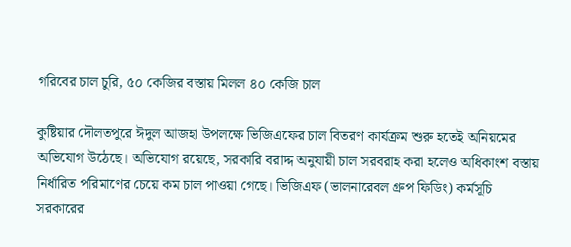গরিবের চাল চুরি, ৫০ কেজির বস্তায় মিলল ৪০ কেজি চাল

কুষ্টিয়ার দৌলতপুরে ঈদুল আজহা উপলক্ষে ভিজিএফের চাল বিতরণ কার্যক্রম শুরু হতেই অনিয়মের অভিযোগ উঠেছে। অভিযোগ রয়েছে, সরকারি বরাদ্দ অনুযায়ী চাল সরবরাহ করা হলেও অধিকাংশ বস্তায় নির্ধারিত পরিমাণের চেয়ে কম চাল পাওয়া গেছে। ভিজিএফ (ভালনারেবল গ্রুপ ফিডিং) কর্মসূচি সরকারের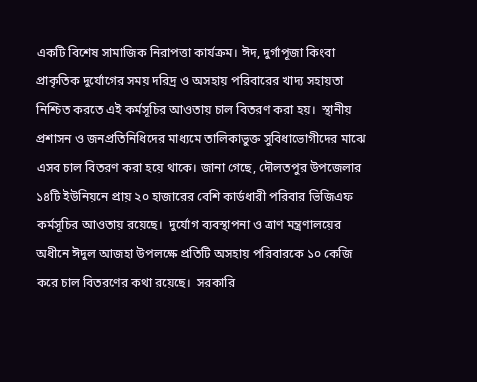একটি বিশেষ সামাজিক নিরাপত্তা কার্যক্রম। ঈদ, দুর্গাপূজা কিংবা প্রাকৃতিক দুর্যোগের সময় দরিদ্র ও অসহায় পরিবারের খাদ্য সহায়তা নিশ্চিত করতে এই কর্মসূচির আওতায় চাল বিতরণ করা হয়।  স্থানীয় প্রশাসন ও জনপ্রতিনিধিদের মাধ্যমে তালিকাভুক্ত সুবিধাভোগীদের মাঝে এসব চাল বিতরণ করা হয়ে থাকে। জানা গেছে, দৌলতপুর উপজেলার ১৪টি ইউনিয়নে প্রায় ২০ হাজারের বেশি কার্ডধারী পরিবার ভিজিএফ কর্মসূচির আওতায় রয়েছে।  দুর্যোগ ব্যবস্থাপনা ও ত্রাণ মন্ত্রণালয়ের অধীনে ঈদুল আজহা উপলক্ষে প্রতিটি অসহায় পরিবারকে ১০ কেজি করে চাল বিতরণের কথা রয়েছে।  সরকারি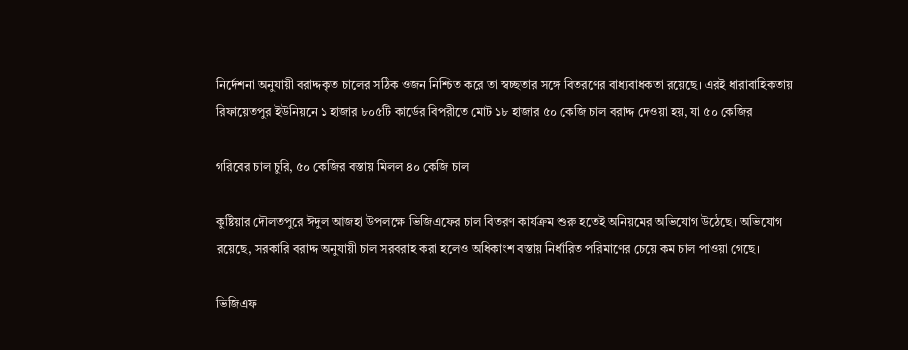নির্দেশনা অনুযায়ী বরাদ্দকৃত চালের সঠিক ওজন নিশ্চিত করে তা স্বচ্ছতার সঙ্গে বিতরণের বাধ্যবাধকতা রয়েছে। এরই ধারাবাহিকতায় রিফায়েতপুর ইউনিয়নে ১ হাজার ৮০৫টি কার্ডের বিপরীতে মোট ১৮ হাজার ৫০ কেজি চাল বরাদ্দ দেওয়া হয়, যা ৫০ কেজির

গরিবের চাল চুরি, ৫০ কেজির বস্তায় মিলল ৪০ কেজি চাল

কুষ্টিয়ার দৌলতপুরে ঈদুল আজহা উপলক্ষে ভিজিএফের চাল বিতরণ কার্যক্রম শুরু হতেই অনিয়মের অভিযোগ উঠেছে। অভিযোগ রয়েছে, সরকারি বরাদ্দ অনুযায়ী চাল সরবরাহ করা হলেও অধিকাংশ বস্তায় নির্ধারিত পরিমাণের চেয়ে কম চাল পাওয়া গেছে।

ভিজিএফ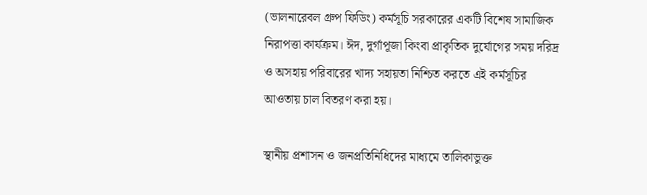(ভালনারেবল গ্রুপ ফিডিং) কর্মসূচি সরকারের একটি বিশেষ সামাজিক নিরাপত্তা কার্যক্রম। ঈদ, দুর্গাপূজা কিংবা প্রাকৃতিক দুর্যোগের সময় দরিদ্র ও অসহায় পরিবারের খাদ্য সহায়তা নিশ্চিত করতে এই কর্মসূচির আওতায় চাল বিতরণ করা হয়।

স্থানীয় প্রশাসন ও জনপ্রতিনিধিদের মাধ্যমে তালিকাভুক্ত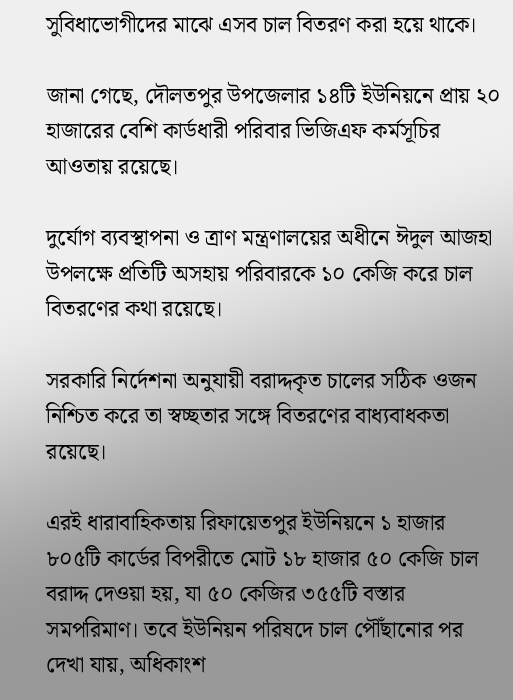সুবিধাভোগীদের মাঝে এসব চাল বিতরণ করা হয়ে থাকে।

জানা গেছে, দৌলতপুর উপজেলার ১৪টি ইউনিয়নে প্রায় ২০ হাজারের বেশি কার্ডধারী পরিবার ভিজিএফ কর্মসূচির আওতায় রয়েছে।

দুর্যোগ ব্যবস্থাপনা ও ত্রাণ মন্ত্রণালয়ের অধীনে ঈদুল আজহা উপলক্ষে প্রতিটি অসহায় পরিবারকে ১০ কেজি করে চাল বিতরণের কথা রয়েছে।

সরকারি নির্দেশনা অনুযায়ী বরাদ্দকৃত চালের সঠিক ওজন নিশ্চিত করে তা স্বচ্ছতার সঙ্গে বিতরণের বাধ্যবাধকতা রয়েছে।

এরই ধারাবাহিকতায় রিফায়েতপুর ইউনিয়নে ১ হাজার ৮০৫টি কার্ডের বিপরীতে মোট ১৮ হাজার ৫০ কেজি চাল বরাদ্দ দেওয়া হয়, যা ৫০ কেজির ৩৫৫টি বস্তার সমপরিমাণ। তবে ইউনিয়ন পরিষদে চাল পৌঁছানোর পর দেখা যায়, অধিকাংশ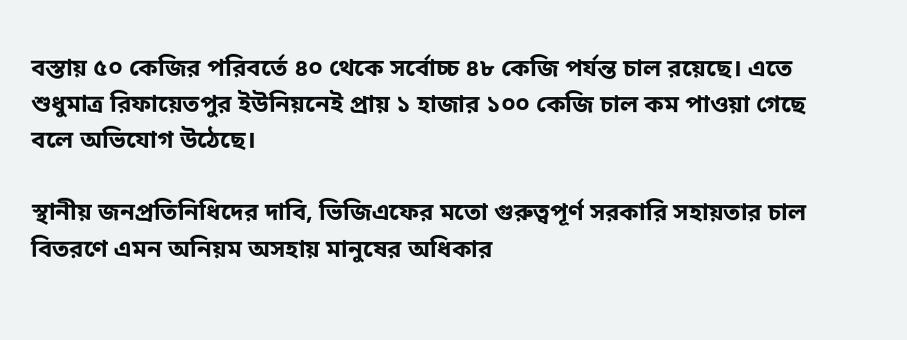বস্তায় ৫০ কেজির পরিবর্তে ৪০ থেকে সর্বোচ্চ ৪৮ কেজি পর্যন্ত চাল রয়েছে। এতে শুধুমাত্র রিফায়েতপুর ইউনিয়নেই প্রায় ১ হাজার ১০০ কেজি চাল কম পাওয়া গেছে বলে অভিযোগ উঠেছে।

স্থানীয় জনপ্রতিনিধিদের দাবি, ভিজিএফের মতো গুরুত্বপূর্ণ সরকারি সহায়তার চাল বিতরণে এমন অনিয়ম অসহায় মানুষের অধিকার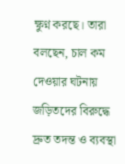ক্ষুণ্ন করছে। তারা বলছেন, চাল কম দেওয়ার ঘটনায় জড়িতদের বিরুদ্ধে দ্রুত তদন্ত ও ব্যবস্থা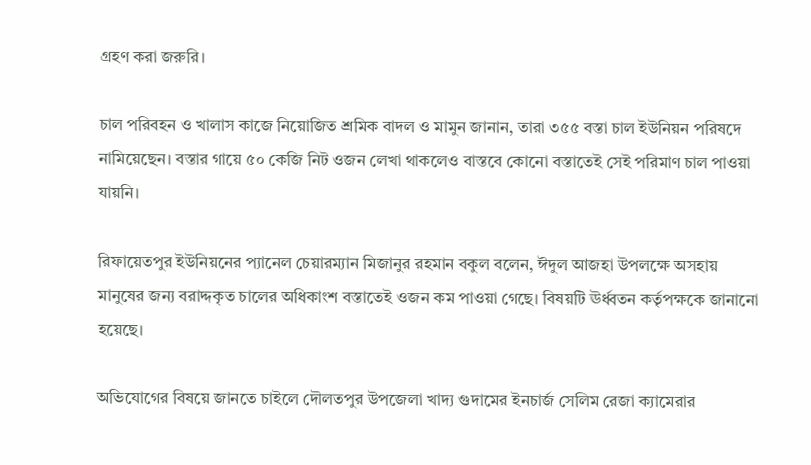গ্রহণ করা জরুরি।

চাল পরিবহন ও খালাস কাজে নিয়োজিত শ্রমিক বাদল ও মামুন জানান, তারা ৩৫৫ বস্তা চাল ইউনিয়ন পরিষদে নামিয়েছেন। বস্তার গায়ে ৫০ কেজি নিট ওজন লেখা থাকলেও বাস্তবে কোনো বস্তাতেই সেই পরিমাণ চাল পাওয়া যায়নি।

রিফায়েতপুর ইউনিয়নের প্যানেল চেয়ারম্যান মিজানুর রহমান বকুল বলেন, ঈদুল আজহা উপলক্ষে অসহায় মানুষের জন্য বরাদ্দকৃত চালের অধিকাংশ বস্তাতেই ওজন কম পাওয়া গেছে। বিষয়টি ঊর্ধ্বতন কর্তৃপক্ষকে জানানো হয়েছে।

অভিযোগের বিষয়ে জানতে চাইলে দৌলতপুর উপজেলা খাদ্য গুদামের ইনচার্জ সেলিম রেজা ক্যামেরার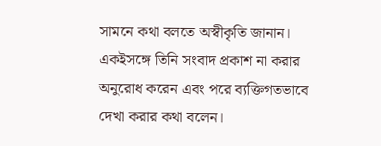সামনে কথা বলতে অস্বীকৃতি জানান। একইসঙ্গে তিনি সংবাদ প্রকাশ না করার অনুরোধ করেন এবং পরে ব্যক্তিগতভাবে দেখা করার কথা বলেন।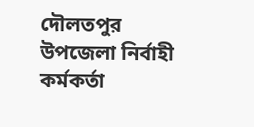দৌলতপুর উপজেলা নির্বাহী কর্মকর্তা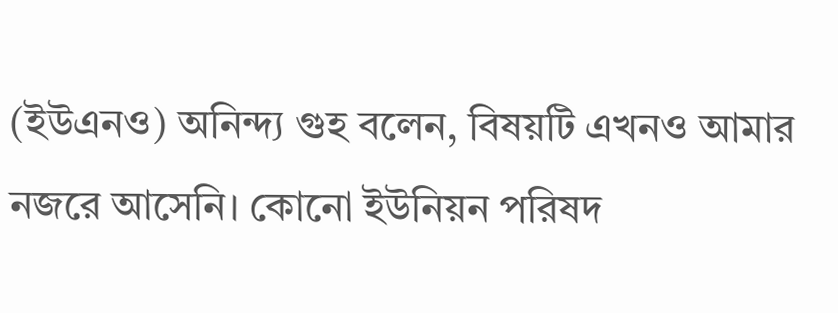(ইউএনও) অনিন্দ্য গুহ বলেন, বিষয়টি এখনও আমার নজরে আসেনি। কোনো ইউনিয়ন পরিষদ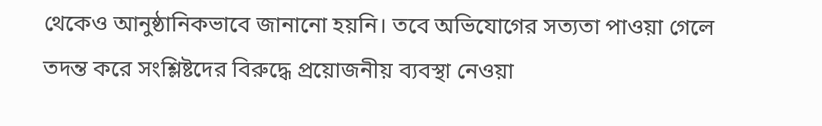থেকেও আনুষ্ঠানিকভাবে জানানো হয়নি। তবে অভিযোগের সত্যতা পাওয়া গেলে তদন্ত করে সংশ্লিষ্টদের বিরুদ্ধে প্রয়োজনীয় ব্যবস্থা নেওয়া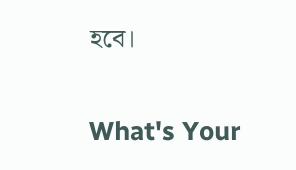হবে।

What's Your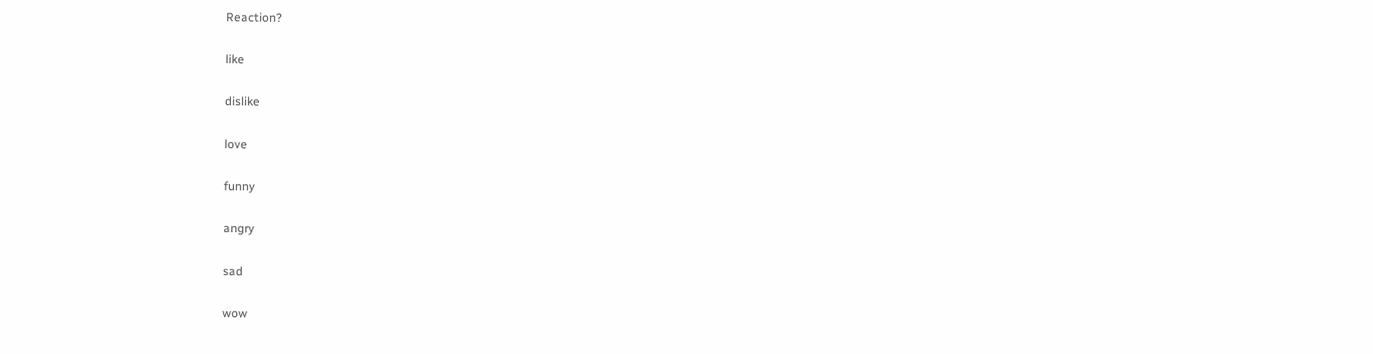Reaction?

like

dislike

love

funny

angry

sad

wow